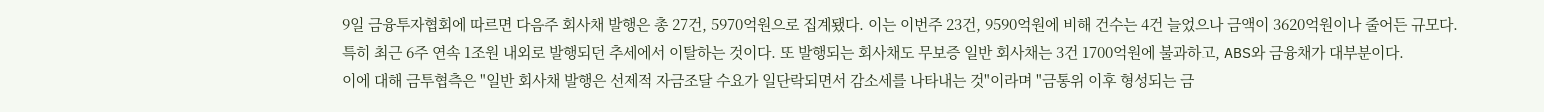9일 금융투자협회에 따르면 다음주 회사채 발행은 총 27건, 5970억원으로 집계됐다. 이는 이번주 23건, 9590억원에 비해 건수는 4건 늘었으나 금액이 3620억원이나 줄어든 규모다.
특히 최근 6주 연속 1조원 내외로 발행되던 추세에서 이탈하는 것이다. 또 발행되는 회사채도 무보증 일반 회사채는 3건 1700억원에 불과하고, ABS와 금융채가 대부분이다.
이에 대해 금투협측은 "일반 회사채 발행은 선제적 자금조달 수요가 일단락되면서 감소세를 나타내는 것"이라며 "금통위 이후 형성되는 금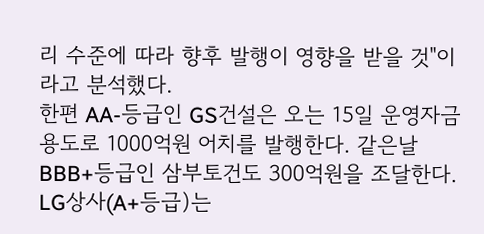리 수준에 따라 향후 발행이 영향을 받을 것"이라고 분석했다.
한편 AA-등급인 GS건설은 오는 15일 운영자금 용도로 1000억원 어치를 발행한다. 같은날 BBB+등급인 삼부토건도 300억원을 조달한다.
LG상사(A+등급)는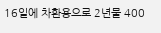16일에 차환용으로 2년물 400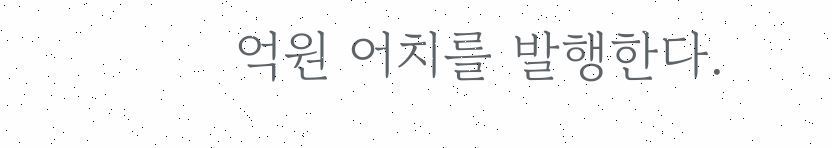억원 어치를 발행한다.